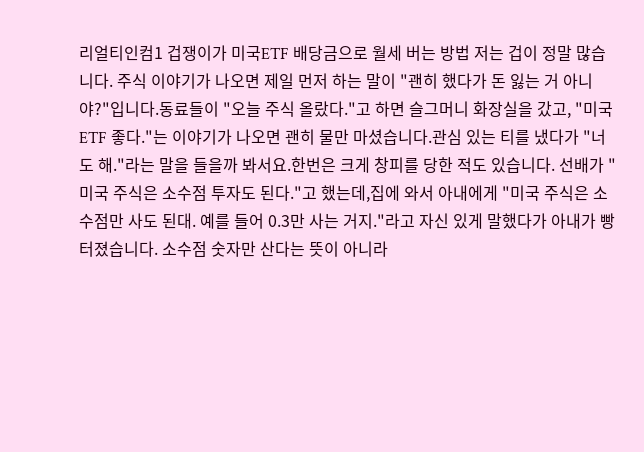리얼티인컴1 겁쟁이가 미국ETF 배당금으로 월세 버는 방법 저는 겁이 정말 많습니다. 주식 이야기가 나오면 제일 먼저 하는 말이 "괜히 했다가 돈 잃는 거 아니야?"입니다.동료들이 "오늘 주식 올랐다."고 하면 슬그머니 화장실을 갔고, "미국 ETF 좋다."는 이야기가 나오면 괜히 물만 마셨습니다.관심 있는 티를 냈다가 "너도 해."라는 말을 들을까 봐서요.한번은 크게 창피를 당한 적도 있습니다. 선배가 "미국 주식은 소수점 투자도 된다."고 했는데,집에 와서 아내에게 "미국 주식은 소수점만 사도 된대. 예를 들어 0.3만 사는 거지."라고 자신 있게 말했다가 아내가 빵 터졌습니다. 소수점 숫자만 산다는 뜻이 아니라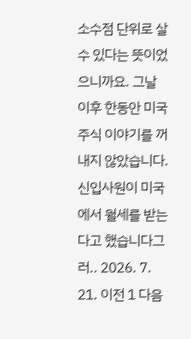소수점 단위로 살 수 있다는 뜻이었으니까요. 그날 이후 한동안 미국 주식 이야기를 꺼내지 않았습니다.신입사원이 미국에서 월세를 받는다고 했습니다그러.. 2026. 7. 21. 이전 1 다음